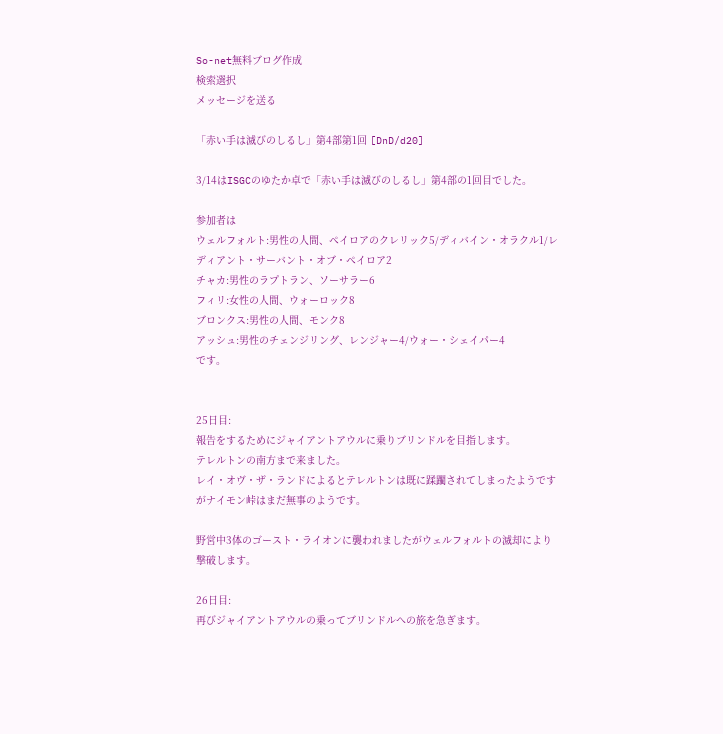So-net無料ブログ作成
検索選択
メッセージを送る

「赤い手は滅びのしるし」第4部第1回 [DnD/d20]

3/14はISGCのゆたか卓で「赤い手は滅びのしるし」第4部の1回目でした。

参加者は
ウェルフォルト:男性の人間、ペイロアのクレリック5/ディバイン・オラクル1/レディアント・サーバント・オブ・ペイロア2
チャカ:男性のラプトラン、ソーサラー6
フィリ:女性の人間、ウォーロック8
ブロンクス:男性の人間、モンク8
アッシュ:男性のチェンジリング、レンジャー4/ウォー・シェイパー4
です。


25日目:
報告をするためにジャイアントアウルに乗りブリンドルを目指します。
テレルトンの南方まで来ました。
レイ・オヴ・ザ・ランドによるとテレルトンは既に蹂躙されてしまったようですがナイモン峠はまだ無事のようです。

野営中3体のゴースト・ライオンに襲われましたがウェルフォルトの滅却により撃破します。

26日目:
再びジャイアントアウルの乗ってブリンドルへの旅を急ぎます。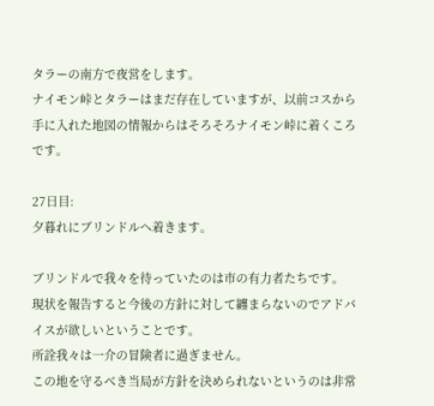タラーの南方で夜営をします。
ナイモン峠とタラーはまだ存在していますが、以前コスから手に入れた地図の情報からはそろそろナイモン峠に着くころです。

27日目:
夕暮れにブリンドルへ着きます。

ブリンドルで我々を待っていたのは市の有力者たちです。
現状を報告すると今後の方針に対して纏まらないのでアドバイスが欲しいということです。
所詮我々は一介の冒険者に過ぎません。
この地を守るべき当局が方針を決められないというのは非常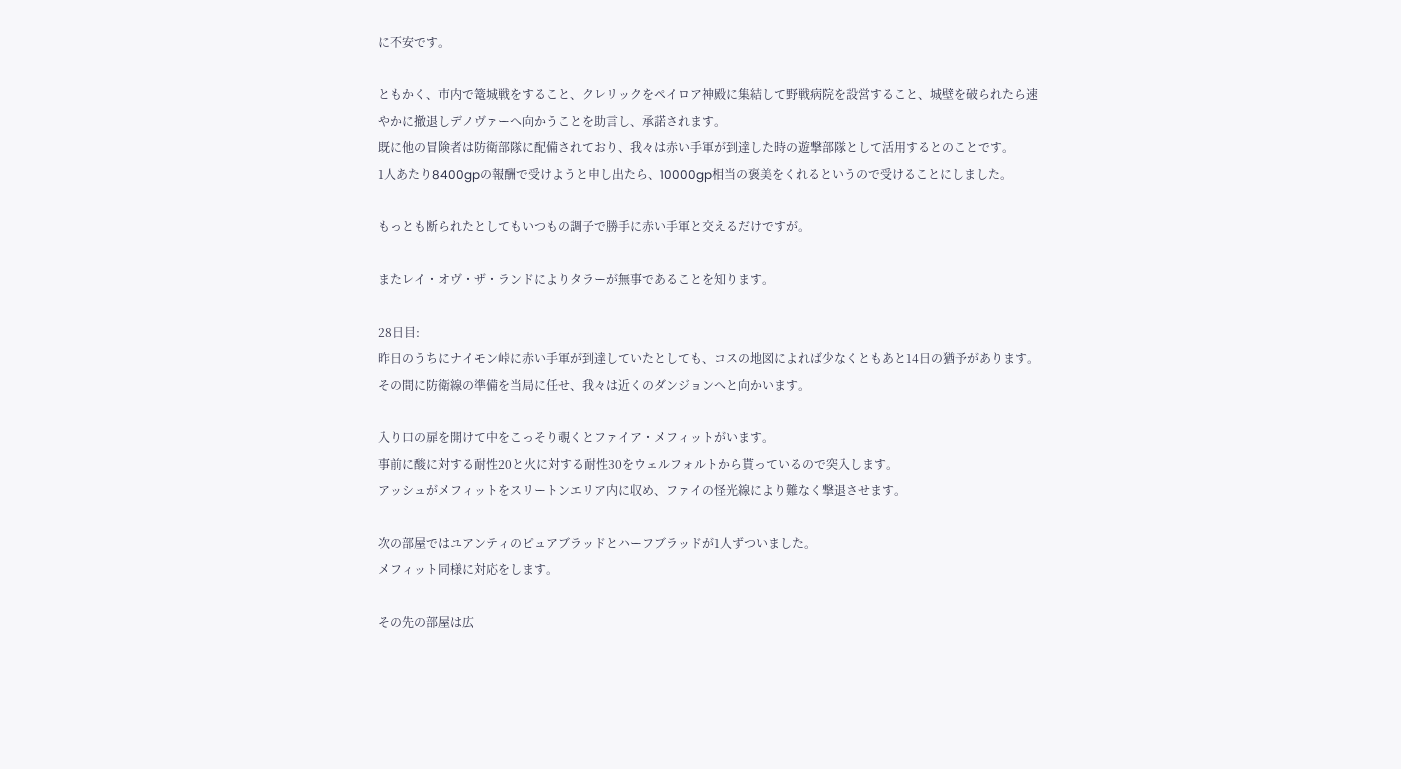に不安です。

ともかく、市内で篭城戦をすること、クレリックをペイロア神殿に集結して野戦病院を設営すること、城壁を破られたら速やかに撤退しデノヴァーへ向かうことを助言し、承諾されます。
既に他の冒険者は防衛部隊に配備されており、我々は赤い手軍が到達した時の遊撃部隊として活用するとのことです。
1人あたり8400gpの報酬で受けようと申し出たら、10000gp相当の褒美をくれるというので受けることにしました。

もっとも断られたとしてもいつもの調子で勝手に赤い手軍と交えるだけですが。

またレイ・オヴ・ザ・ランドによりタラーが無事であることを知ります。

28日目:
昨日のうちにナイモン峠に赤い手軍が到達していたとしても、コスの地図によれば少なくともあと14日の猶予があります。
その間に防衛線の準備を当局に任せ、我々は近くのダンジョンへと向かいます。

入り口の扉を開けて中をこっそり覗くとファイア・メフィットがいます。
事前に酸に対する耐性20と火に対する耐性30をウェルフォルトから貰っているので突入します。
アッシュがメフィットをスリートンエリア内に収め、ファイの怪光線により難なく撃退させます。

次の部屋ではユアンティのピュアブラッドとハーフブラッドが1人ずついました。
メフィット同様に対応をします。

その先の部屋は広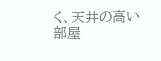く、天井の高い部屋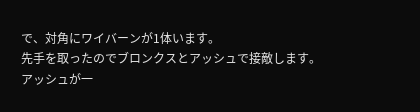で、対角にワイバーンが1体います。
先手を取ったのでブロンクスとアッシュで接敵します。
アッシュが一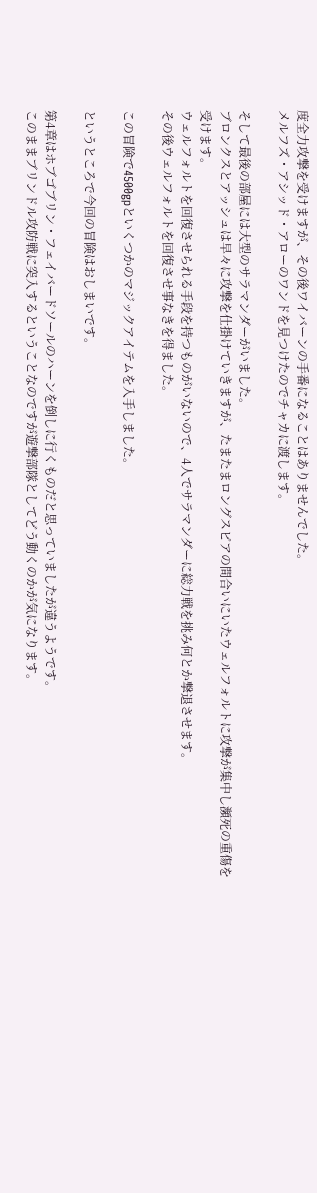度全力攻撃を受けますが、その後ワイバーンの手番になることはありませんでした。
メルフズ・アシッド・アローのワンドを見つけたのでチャカに渡します。

そして最後の部屋には大型のサラマンダーがいました。
ブロンクスとアッシュは早々に攻撃を仕掛けていきますが、たまたまロングスピアの間合いにいたウェルフォルトに攻撃が集中し瀕死の重傷を受けます。
ウェルフォルトを回復させられる手段を持つものがいないので、4人でサラマンダーに総力戦を挑み何とか撃退させます。
その後ウェルフォルトを回復させ事なきを得ました。

この冒険で4500gpといくつかのマジックアイテムを入手しました。

というところで今回の冒険はおしまいです。

第4章はホブゴブリン・フェイバードソールのハーンを倒しに行くものだと思っていましたが違うようです。
このままブリンドル攻防戦に突入するということなのですが遊撃部隊としてどう動くのかが気になります。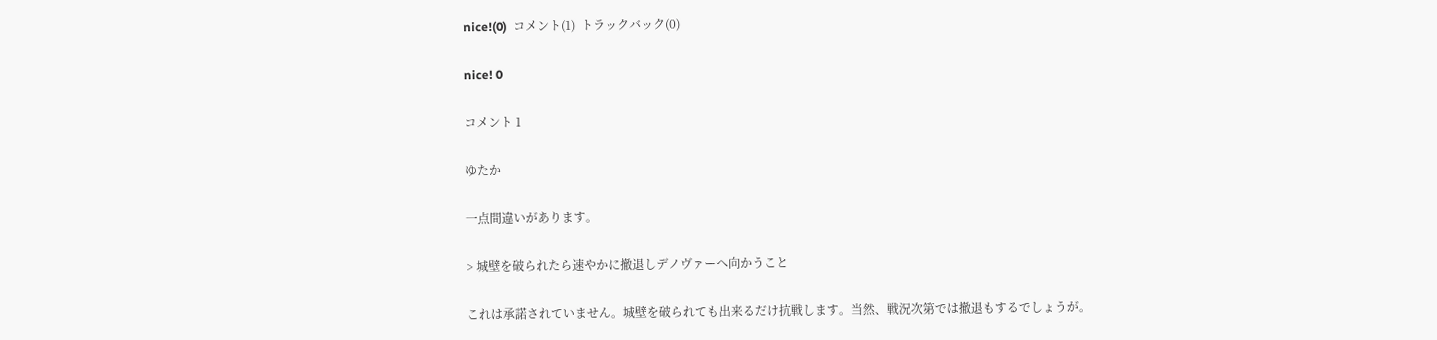nice!(0)  コメント(1)  トラックバック(0)

nice! 0

コメント 1

ゆたか

一点間違いがあります。

> 城壁を破られたら速やかに撤退しデノヴァーへ向かうこと

これは承諾されていません。城壁を破られても出来るだけ抗戦します。当然、戦況次第では撤退もするでしょうが。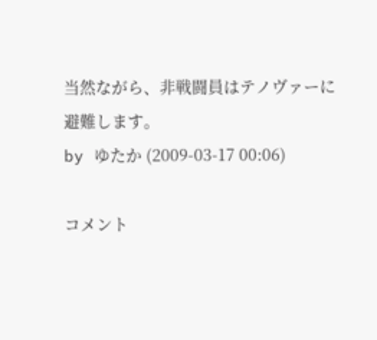当然ながら、非戦闘員はテノヴァーに避難します。
by ゆたか (2009-03-17 00:06)

コメント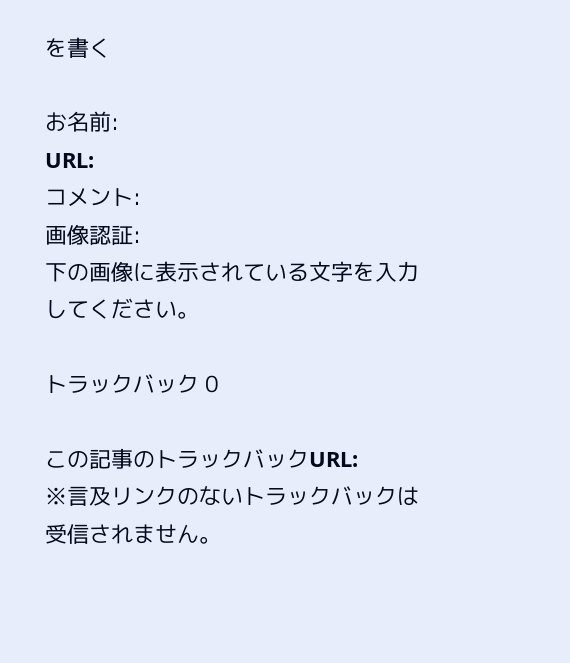を書く

お名前:
URL:
コメント:
画像認証:
下の画像に表示されている文字を入力してください。

トラックバック 0

この記事のトラックバックURL:
※言及リンクのないトラックバックは受信されません。